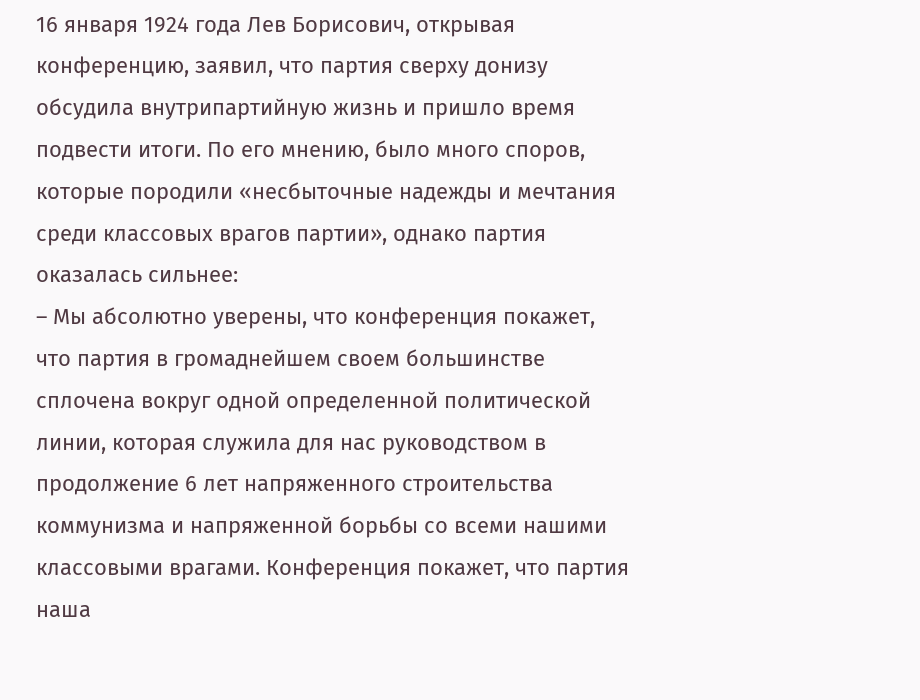16 января 1924 года Лев Борисович, открывая конференцию, заявил, что партия сверху донизу обсудила внутрипартийную жизнь и пришло время подвести итоги. По его мнению, было много споров, которые породили «несбыточные надежды и мечтания среди классовых врагов партии», однако партия оказалась сильнее:
– Мы абсолютно уверены, что конференция покажет, что партия в громаднейшем своем большинстве сплочена вокруг одной определенной политической линии, которая служила для нас руководством в продолжение 6 лет напряженного строительства коммунизма и напряженной борьбы со всеми нашими классовыми врагами. Конференция покажет, что партия наша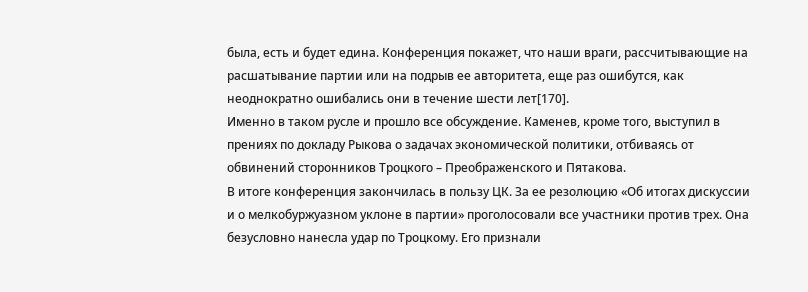была, есть и будет едина. Конференция покажет, что наши враги, рассчитывающие на расшатывание партии или на подрыв ее авторитета, еще раз ошибутся, как неоднократно ошибались они в течение шести лет[170].
Именно в таком русле и прошло все обсуждение. Каменев, кроме того, выступил в прениях по докладу Рыкова о задачах экономической политики, отбиваясь от обвинений сторонников Троцкого – Преображенского и Пятакова.
В итоге конференция закончилась в пользу ЦК. За ее резолюцию «Об итогах дискуссии и о мелкобуржуазном уклоне в партии» проголосовали все участники против трех. Она безусловно нанесла удар по Троцкому. Его признали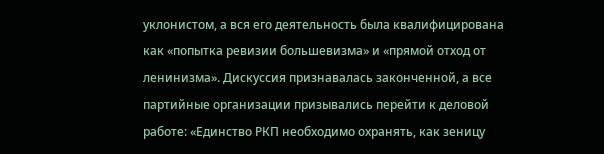уклонистом, а вся его деятельность была квалифицирована как «попытка ревизии большевизма» и «прямой отход от ленинизма». Дискуссия признавалась законченной, а все партийные организации призывались перейти к деловой работе: «Единство РКП необходимо охранять, как зеницу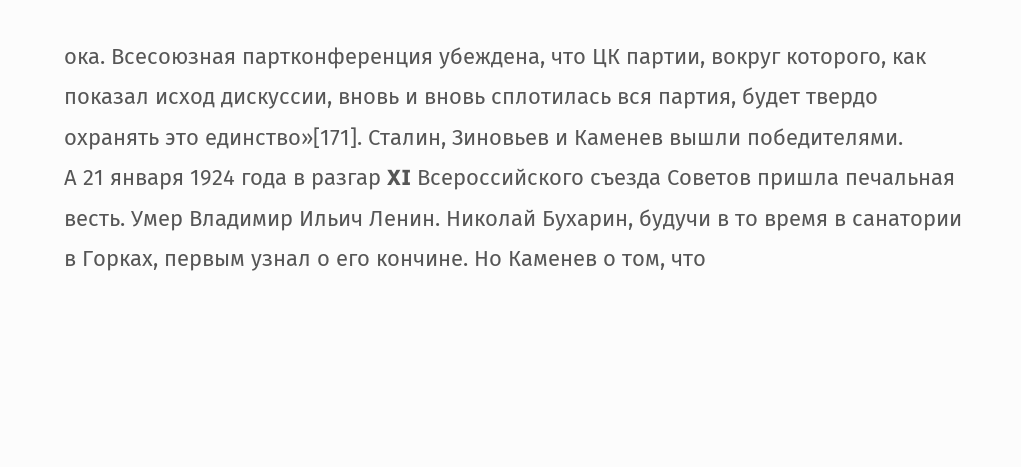ока. Всесоюзная партконференция убеждена, что ЦК партии, вокруг которого, как показал исход дискуссии, вновь и вновь сплотилась вся партия, будет твердо охранять это единство»[171]. Сталин, Зиновьев и Каменев вышли победителями.
А 21 января 1924 года в разгар XI Всероссийского съезда Советов пришла печальная весть. Умер Владимир Ильич Ленин. Николай Бухарин, будучи в то время в санатории в Горках, первым узнал о его кончине. Но Каменев о том, что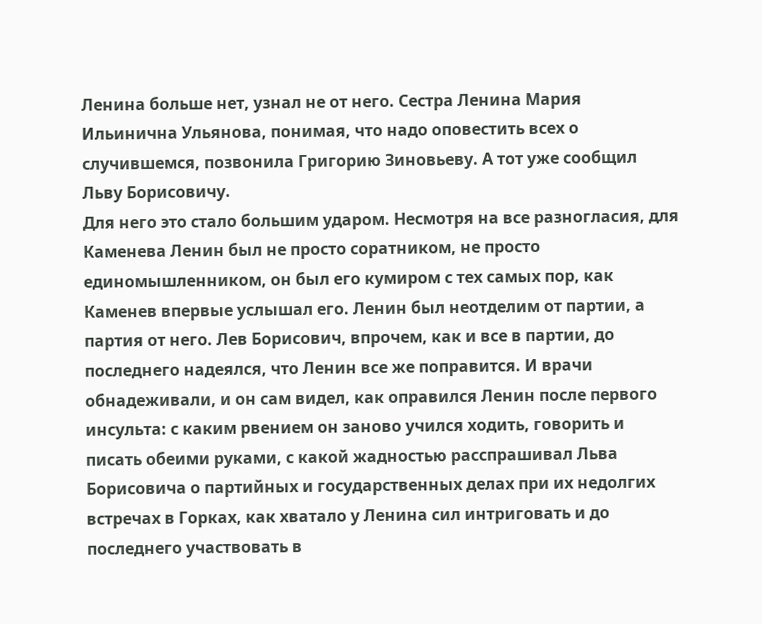Ленина больше нет, узнал не от него. Сестра Ленина Мария Ильинична Ульянова, понимая, что надо оповестить всех о случившемся, позвонила Григорию Зиновьеву. А тот уже сообщил Льву Борисовичу.
Для него это стало большим ударом. Несмотря на все разногласия, для Каменева Ленин был не просто соратником, не просто единомышленником, он был его кумиром с тех самых пор, как Каменев впервые услышал его. Ленин был неотделим от партии, а партия от него. Лев Борисович, впрочем, как и все в партии, до последнего надеялся, что Ленин все же поправится. И врачи обнадеживали, и он сам видел, как оправился Ленин после первого инсульта: с каким рвением он заново учился ходить, говорить и писать обеими руками, с какой жадностью расспрашивал Льва Борисовича о партийных и государственных делах при их недолгих встречах в Горках, как хватало у Ленина сил интриговать и до последнего участвовать в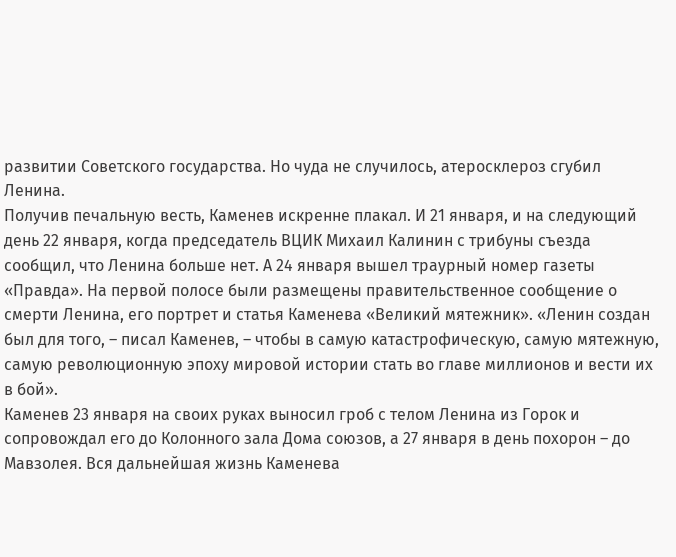развитии Советского государства. Но чуда не случилось, атеросклероз сгубил Ленина.
Получив печальную весть, Каменев искренне плакал. И 21 января, и на следующий день 22 января, когда председатель ВЦИК Михаил Калинин с трибуны съезда сообщил, что Ленина больше нет. А 24 января вышел траурный номер газеты «Правда». На первой полосе были размещены правительственное сообщение о смерти Ленина, его портрет и статья Каменева «Великий мятежник». «Ленин создан был для того, – писал Каменев, – чтобы в самую катастрофическую, самую мятежную, самую революционную эпоху мировой истории стать во главе миллионов и вести их в бой».
Каменев 23 января на своих руках выносил гроб с телом Ленина из Горок и сопровождал его до Колонного зала Дома союзов, а 27 января в день похорон – до Мавзолея. Вся дальнейшая жизнь Каменева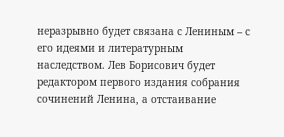неразрывно будет связана с Лениным – с его идеями и литературным наследством. Лев Борисович будет редактором первого издания собрания сочинений Ленина, а отстаивание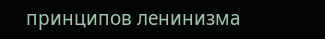принципов ленинизма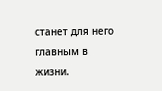станет для него главным в жизни.